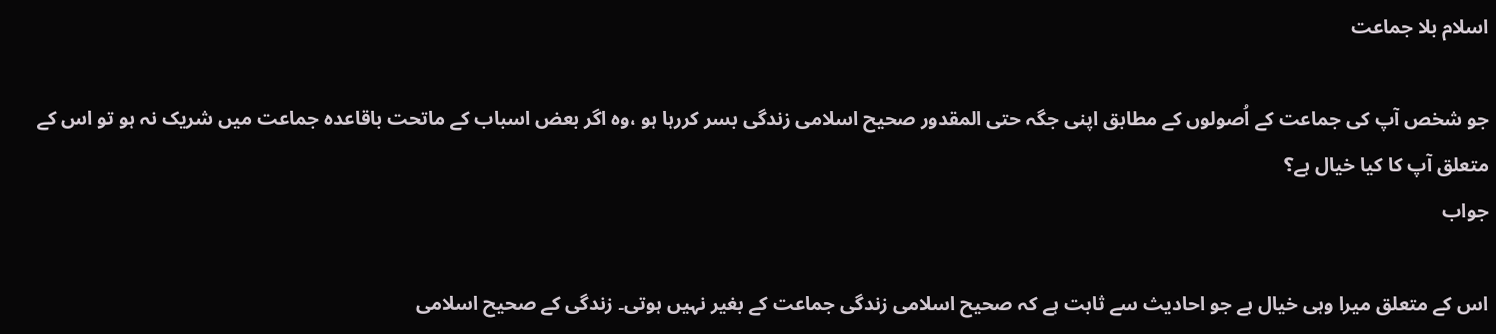اسلام بلا جماعت

جو شخص آپ کی جماعت کے اُصولوں کے مطابق اپنی جگہ حتی المقدور صحیح اسلامی زندگی بسر کررہا ہو ،وہ اگر بعض اسباب کے ماتحت باقاعدہ جماعت میں شریک نہ ہو تو اس کے متعلق آپ کا کیا خیال ہے؟
جواب

اس کے متعلق میرا وہی خیال ہے جو احادیث سے ثابت ہے کہ صحیح اسلامی زندگی جماعت کے بغیر نہیں ہوتی۔ زندگی کے صحیح اسلامی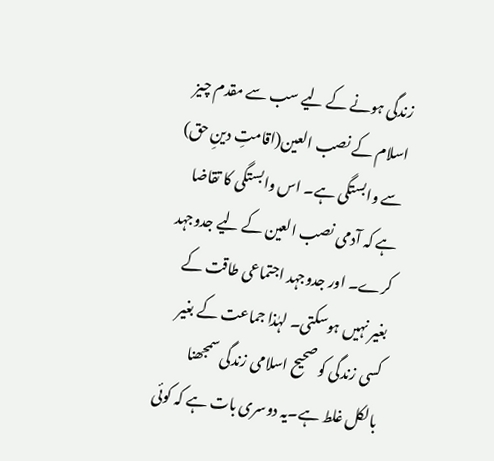زندگی ہونے کے لیے سب سے مقدم چیز اسلام کے نصب العین(اقامتِ دینِ حق) سے وابستگی ہے۔ اس وابستگی کا تقاضا ہے کہ آدمی نصب العین کے لیے جدوجہد کرے۔ اور جدوجہد اجتماعی طاقت کے بغیر نہیں ہوسکتی۔ لہٰذا جماعت کے بغیر کسی زندگی کو صحیح اسلامی زندگی سمجھنا بالکل غلط ہے۔یہ دوسری بات ہے کہ کوئی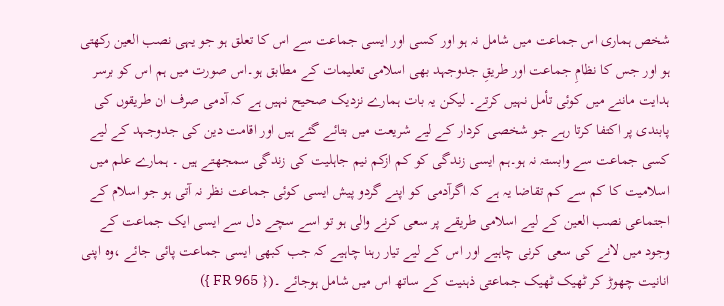شخص ہماری اس جماعت میں شامل نہ ہو اور کسی اور ایسی جماعت سے اس کا تعلق ہو جو یہی نصب العین رکھتی ہو اور جس کا نظامِ جماعت اور طریقِ جدوجہد بھی اسلامی تعلیمات کے مطابق ہو۔اس صورت میں ہم اس کو برسر ہدایت ماننے میں کوئی تأمل نہیں کرتے۔ لیکن یہ بات ہمارے نزدیک صحیح نہیں ہے کہ آدمی صرف ان طریقوں کی پابندی پر اکتفا کرتا رہے جو شخصی کردار کے لیے شریعت میں بتائے گئے ہیں اور اقامت دین کی جدوجہد کے لیے کسی جماعت سے وابستہ نہ ہو۔ہم ایسی زندگی کو کم ازکم نیم جاہلیت کی زندگی سمجھتے ہیں ۔ ہمارے علم میں اسلامیت کا کم سے کم تقاضا یہ ہے کہ اگرآدمی کو اپنے گردو پیش ایسی کوئی جماعت نظر نہ آتی ہو جو اسلام کے اجتماعی نصب العین کے لیے اسلامی طریقے پر سعی کرنے والی ہو تو اسے سچے دل سے ایسی ایک جماعت کے وجود میں لانے کی سعی کرنی چاہیے اور اس کے لیے تیار رہنا چاہیے کہ جب کبھی ایسی جماعت پائی جائے ،وہ اپنی انانیت چھوڑ کر ٹھیک ٹھیک جماعتی ذہنیت کے ساتھ اس میں شامل ہوجائے ۔({ FR 965 })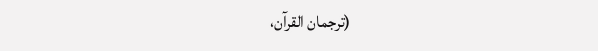(ترجمان القرآن،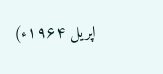اپریل ۱۹۶۴ء)